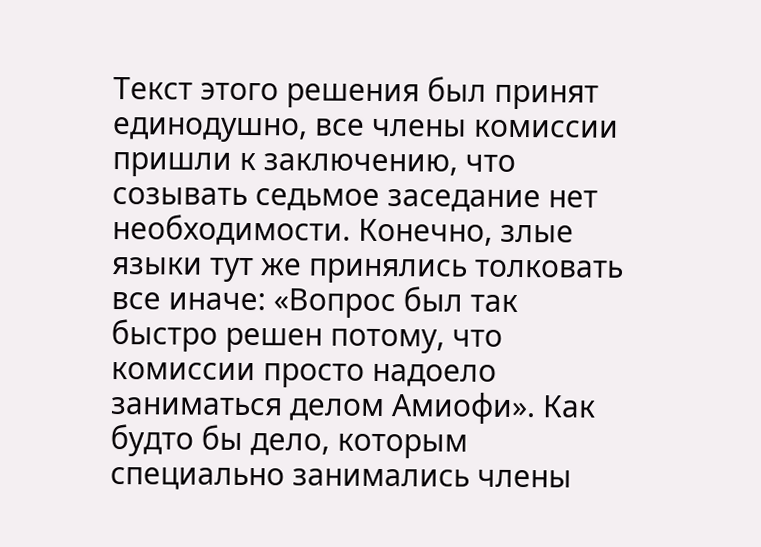Текст этого решения был принят единодушно, все члены комиссии пришли к заключению, что созывать седьмое заседание нет необходимости. Конечно, злые языки тут же принялись толковать все иначе: «Вопрос был так быстро решен потому, что комиссии просто надоело заниматься делом Амиофи». Как будто бы дело, которым специально занимались члены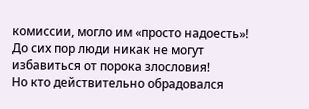комиссии, могло им «просто надоесть»! До сих пор люди никак не могут избавиться от порока злословия!
Но кто действительно обрадовался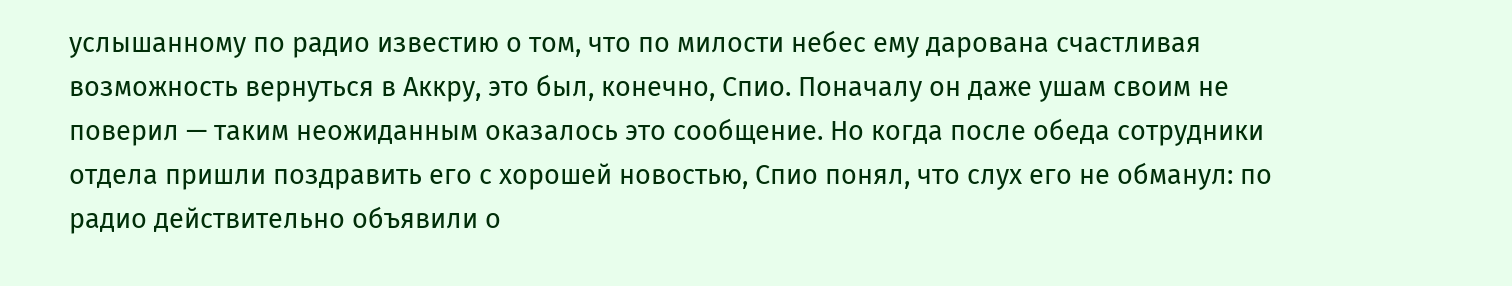услышанному по радио известию о том, что по милости небес ему дарована счастливая возможность вернуться в Аккру, это был, конечно, Спио. Поначалу он даже ушам своим не поверил — таким неожиданным оказалось это сообщение. Но когда после обеда сотрудники отдела пришли поздравить его с хорошей новостью, Спио понял, что слух его не обманул: по радио действительно объявили о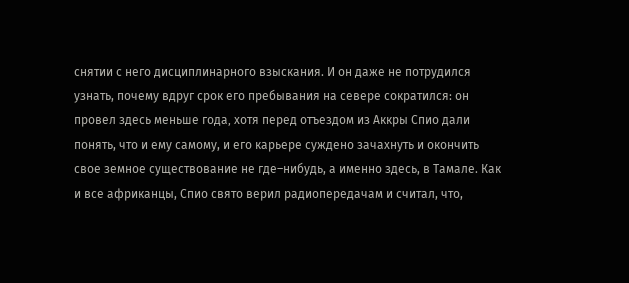снятии с него дисциплинарного взыскания. И он даже не потрудился узнать, почему вдруг срок его пребывания на севере сократился: он провел здесь меньше года‚ хотя перед отъездом из Аккры Спио дали понять, что и ему самому, и его карьере суждено зачахнуть и окончить свое земное существование не где–нибудь, а именно здесь, в Тамале. Как и все африканцы, Спио свято верил радиопередачам и считал, что,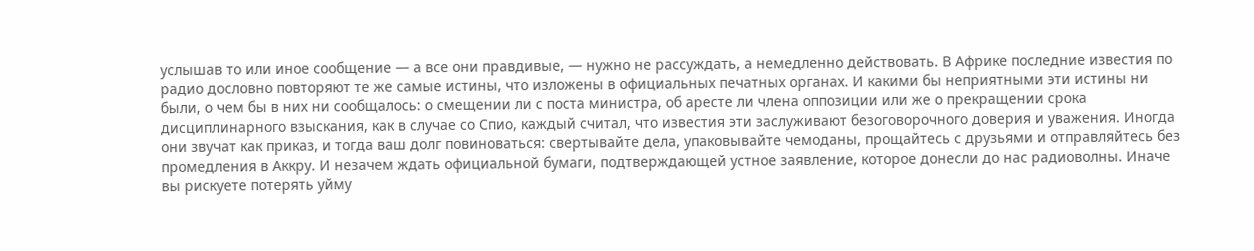услышав то или иное сообщение — а все они правдивые, — нужно не рассуждать, а немедленно действовать. В Африке последние известия по радио дословно повторяют те же самые истины, что изложены в официальных печатных органах. И какими бы неприятными эти истины ни были, о чем бы в них ни сообщалось: о смещении ли с поста министра, об аресте ли члена оппозиции или же о прекращении срока дисциплинарного взыскания, как в случае со Спио, каждый считал, что известия эти заслуживают безоговорочного доверия и уважения. Иногда они звучат как приказ, и тогда ваш долг повиноваться: свертывайте дела, упаковывайте чемоданы, прощайтесь с друзьями и отправляйтесь без промедления в Аккру. И незачем ждать официальной бумаги, подтверждающей устное заявление, которое донесли до нас радиоволны. Иначе вы рискуете потерять уйму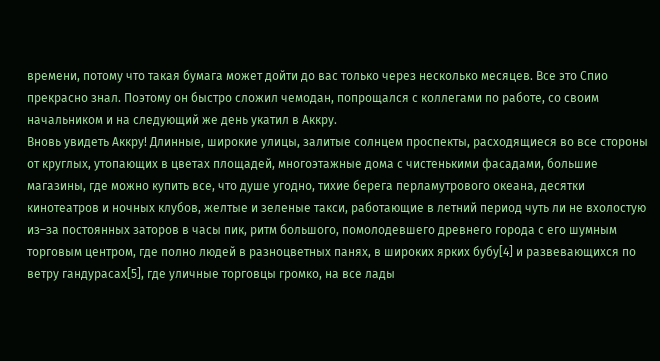времени, потому что такая бумага может дойти до вас только через несколько месяцев. Все это Спио прекрасно знал. Поэтому он быстро сложил чемодан, попрощался с коллегами по работе, со своим начальником и на следующий же день укатил в Аккру.
Вновь увидеть Аккру! Длинные, широкие улицы, залитые солнцем проспекты, расходящиеся во все стороны от круглых, утопающих в цветах площадей, многоэтажные дома с чистенькими фасадами, большие магазины, где можно купить все, что душе угодно, тихие берега перламутрового океана, десятки кинотеатров и ночных клубов, желтые и зеленые такси, работающие в летний период чуть ли не вхолостую из–за постоянных заторов в часы пик, ритм большого, помолодевшего древнего города с его шумным торговым центром, где полно людей в разноцветных панях, в широких ярких бубу[4] и развевающихся по ветру гандурасах[5], где уличные торговцы громко, на все лады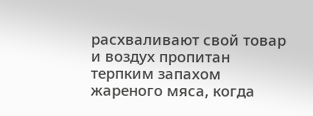расхваливают свой товар и воздух пропитан терпким запахом жареного мяса, когда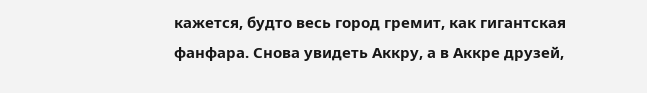кажется, будто весь город гремит, как гигантская фанфара. Снова увидеть Аккру, а в Аккре друзей,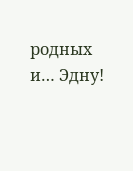родных и… Эдну!